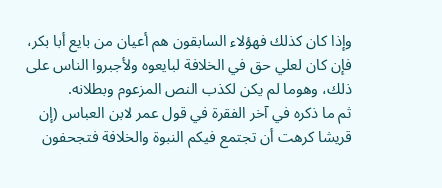وإذا كان كذلك فهؤلاء السابقون هم أعيان من بايع أبا بكر، فإن كان لعلي حق في الخلافة لبايعوه ولأجبروا الناس على ذلك، وهوما لم يكن لكذب النص المزعوم وبطلانه.
ثم ما ذكره في آخر الفقرة في قول عمر لابن العباس (إن قريشا كرهت أن تجتمع فيكم النبوة والخلافة فتجحفون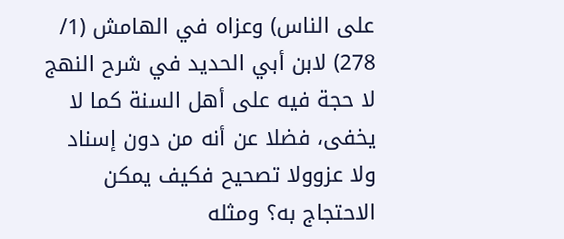على الناس) وعزاه في الهامش (1/ 278) لابن أبي الحديد في شرح النهج لا حجة فيه على أهل السنة كما لا يخفى، فضلا عن أنه من دون إسناد ولا عزوولا تصحيح فكيف يمكن الاحتجاج به؟ ومثله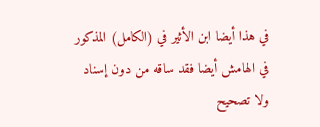في هذا أيضا ابن الأثير في (الكامل) المذكور في الهامش أيضا فقد ساقه من دون إسناد ولا تصحيح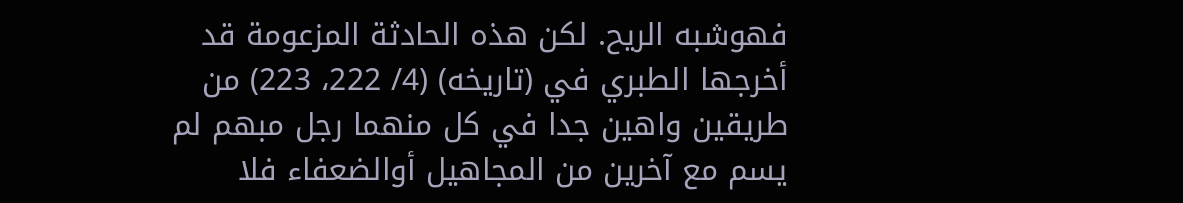فهوشبه الريح. لكن هذه الحادثة المزعومة قد أخرجها الطبري في (تاريخه) (4/ 222، 223) من طريقين واهين جدا في كل منهما رجل مبهم لم يسم مع آخرين من المجاهيل أوالضعفاء فلا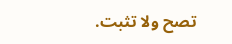تصح ولا تثبت.